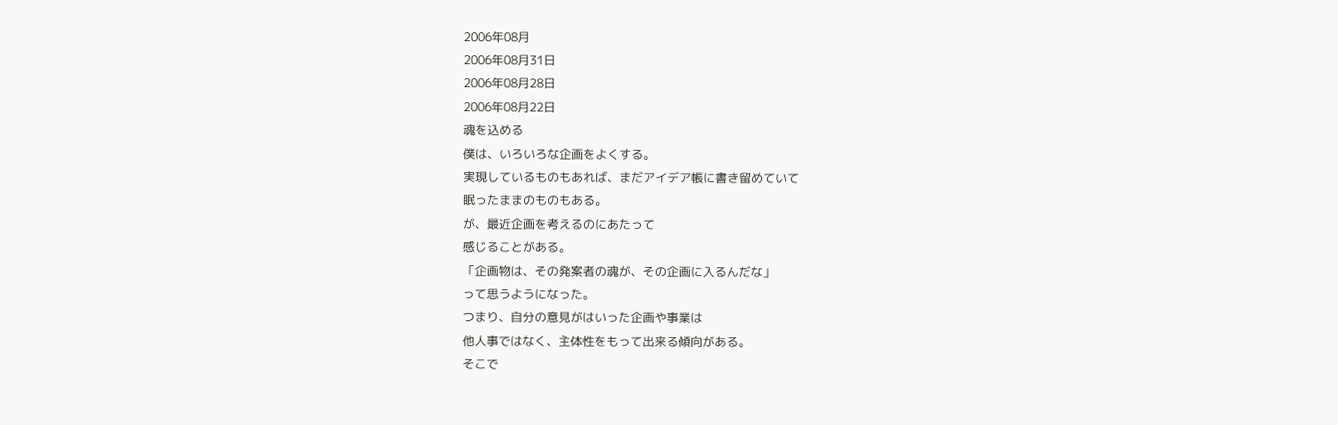2006年08月
2006年08月31日
2006年08月28日
2006年08月22日
魂を込める
僕は、いろいろな企画をよくする。
実現しているものもあれば、まだアイデア帳に書き留めていて
眠ったままのものもある。
が、最近企画を考えるのにあたって
感じることがある。
「企画物は、その発案者の魂が、その企画に入るんだな」
って思うようになった。
つまり、自分の意見がはいった企画や事業は
他人事ではなく、主体性をもって出来る傾向がある。
そこで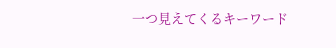一つ見えてくるキーワード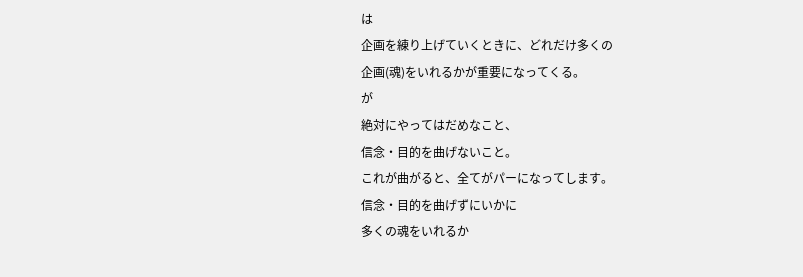は
企画を練り上げていくときに、どれだけ多くの
企画(魂)をいれるかが重要になってくる。
が
絶対にやってはだめなこと、
信念・目的を曲げないこと。
これが曲がると、全てがパーになってします。
信念・目的を曲げずにいかに
多くの魂をいれるか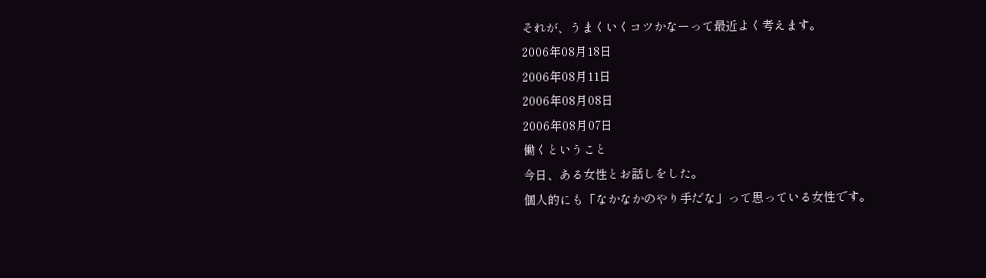それが、うまくいくコツかなーって最近よく考えます。
2006年08月18日
2006年08月11日
2006年08月08日
2006年08月07日
働くということ
今日、ある女性とお話しをした。
個人的にも「なかなかのやり手だな」って思っている女性です。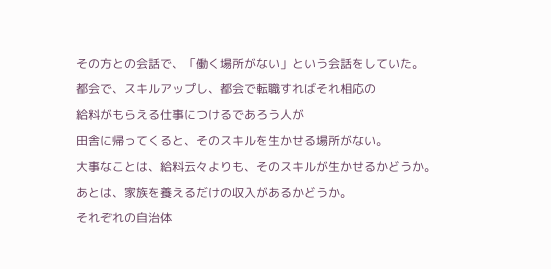その方との会話で、「働く場所がない」という会話をしていた。
都会で、スキルアップし、都会で転職すればそれ相応の
給料がもらえる仕事につけるであろう人が
田舎に帰ってくると、そのスキルを生かせる場所がない。
大事なことは、給料云々よりも、そのスキルが生かせるかどうか。
あとは、家族を養えるだけの収入があるかどうか。
それぞれの自治体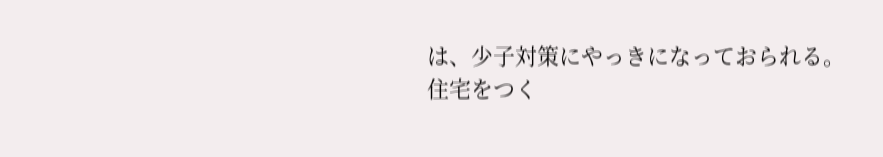は、少子対策にやっきになっておられる。
住宅をつく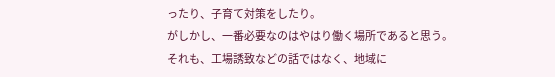ったり、子育て対策をしたり。
がしかし、一番必要なのはやはり働く場所であると思う。
それも、工場誘致などの話ではなく、地域に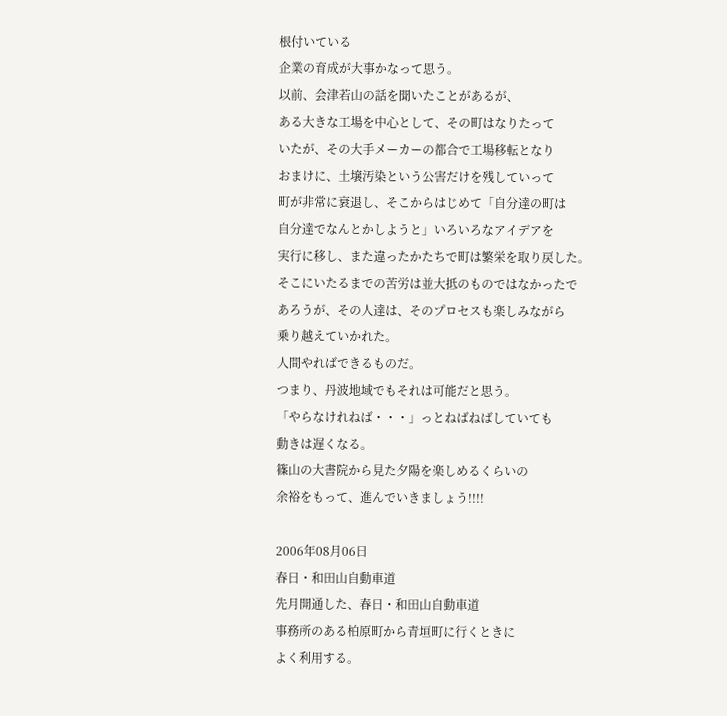根付いている
企業の育成が大事かなって思う。
以前、会津若山の話を聞いたことがあるが、
ある大きな工場を中心として、その町はなりたって
いたが、その大手メーカーの都合で工場移転となり
おまけに、土壌汚染という公害だけを残していって
町が非常に衰退し、そこからはじめて「自分達の町は
自分達でなんとかしようと」いろいろなアイデアを
実行に移し、また違ったかたちで町は繁栄を取り戻した。
そこにいたるまでの苦労は並大抵のものではなかったで
あろうが、その人達は、そのプロセスも楽しみながら
乗り越えていかれた。
人間やればできるものだ。
つまり、丹波地域でもそれは可能だと思う。
「やらなけれねば・・・」っとねばねばしていても
動きは遅くなる。
篠山の大書院から見た夕陽を楽しめるくらいの
余裕をもって、進んでいきましょう!!!!

2006年08月06日
春日・和田山自動車道
先月開通した、春日・和田山自動車道
事務所のある柏原町から青垣町に行くときに
よく利用する。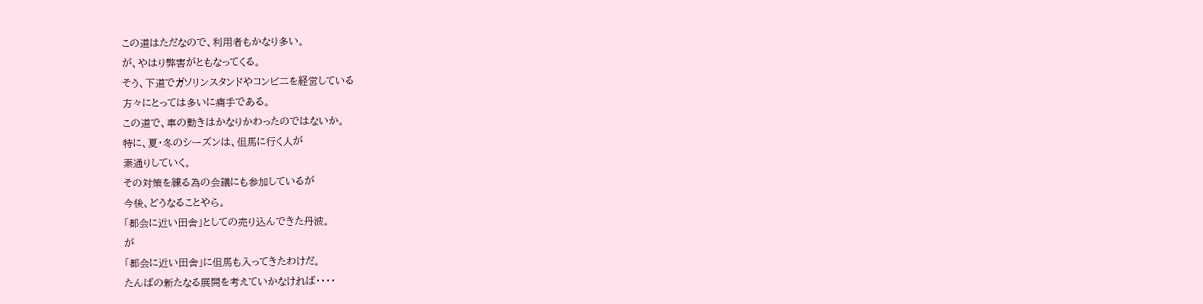この道はただなので、利用者もかなり多い。
が、やはり弊害がともなってくる。
そう、下道でガソリンスタンドやコンビ二を経営している
方々にとっては多いに痛手である。
この道で、車の動きはかなりかわったのではないか。
特に、夏・冬のシーズンは、但馬に行く人が
素通りしていく。
その対策を練る為の会議にも参加しているが
今後、どうなることやら。
「都会に近い田舎」としての売り込んできた丹波。
が
「都会に近い田舎」に但馬も入ってきたわけだ。
たんばの新たなる展開を考えていかなければ・・・・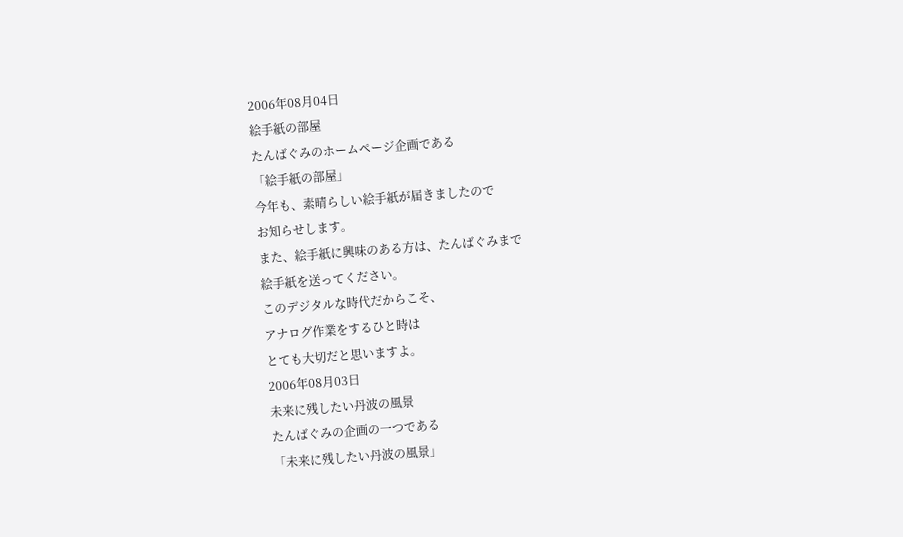2006年08月04日
絵手紙の部屋
たんばぐみのホームページ企画である
「絵手紙の部屋」
今年も、素晴らしい絵手紙が届きましたので
お知らせします。
また、絵手紙に興味のある方は、たんばぐみまで
絵手紙を送ってください。
このデジタルな時代だからこそ、
アナログ作業をするひと時は
とても大切だと思いますよ。
2006年08月03日
未来に残したい丹波の風景
たんばぐみの企画の一つである
「未来に残したい丹波の風景」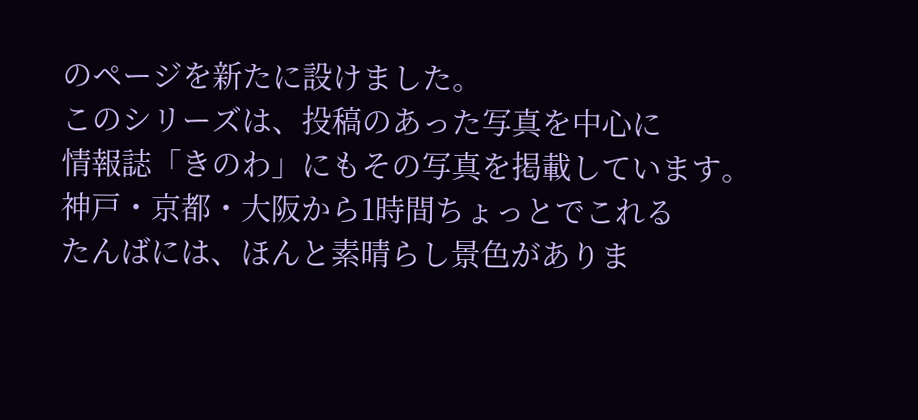のページを新たに設けました。
このシリーズは、投稿のあった写真を中心に
情報誌「きのわ」にもその写真を掲載しています。
神戸・京都・大阪から1時間ちょっとでこれる
たんばには、ほんと素晴らし景色がありま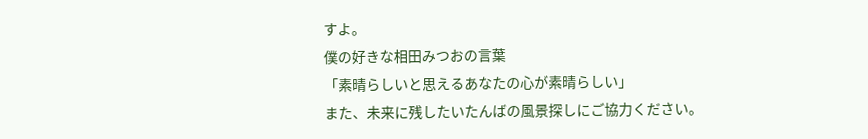すよ。
僕の好きな相田みつおの言葉
「素晴らしいと思えるあなたの心が素晴らしい」
また、未来に残したいたんばの風景探しにご協力ください。